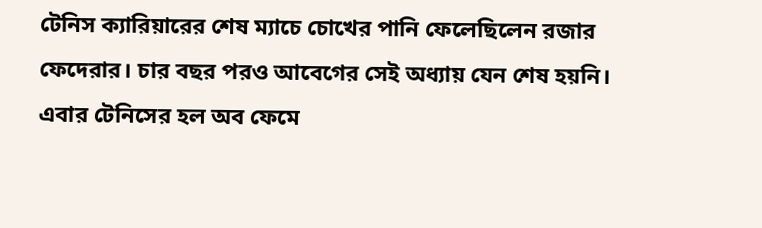টেনিস ক্যারিয়ারের শেষ ম্যাচে চোখের পানি ফেলেছিলেন রজার ফেদেরার। চার বছর পরও আবেগের সেই অধ্যায় যেন শেষ হয়নি। এবার টেনিসের হল অব ফেমে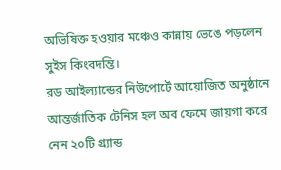অভিষিক্ত হওয়ার মঞ্চেও কান্নায় ভেঙে পড়লেন সুইস কিংবদন্তি।
রড আইল্যান্ডের নিউপোর্টে আয়োজিত অনুষ্ঠানে আন্তর্জাতিক টেনিস হল অব ফেমে জায়গা করে নেন ২০টি গ্র্যান্ড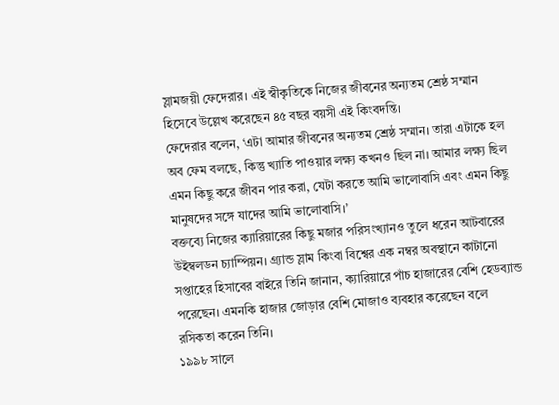স্লামজয়ী ফেদেরার। এই স্বীকৃতিকে নিজের জীবনের অন্যতম শ্রেষ্ঠ সম্মান হিসেবে উল্লেখ করেছেন ৪৫ বছর বয়সী এই কিংবদন্তি।
ফেদেরার বলেন, ‘এটা আমার জীবনের অন্যতম শ্রেষ্ঠ সম্মান। তারা এটাকে হল অব ফেম বলছে, কিন্তু খ্যাতি পাওয়ার লক্ষ্য কখনও ছিল না। আমার লক্ষ্য ছিল এমন কিছু করে জীবন পার করা, যেটা করতে আমি ভালোবাসি এবং এমন কিছু মানুষদের সঙ্গে যাদের আমি ভালোবাসি।’
বক্তব্যে নিজের ক্যারিয়ারের কিছু মজার পরিসংখ্যানও তুলে ধরেন আটবারের উইম্বলডন চ্যাম্পিয়ন। গ্র্যান্ড স্লাম কিংবা বিশ্বের এক নম্বর অবস্থানে কাটানো সপ্তাহের হিসাবের বাইরে তিনি জানান, ক্যারিয়ারে পাঁচ হাজারের বেশি হেডব্যান্ড পরেছেন। এমনকি হাজার জোড়ার বেশি মোজাও ব্যবহার করেছেন বলে রসিকতা করেন তিনি।
১৯৯৮ সালে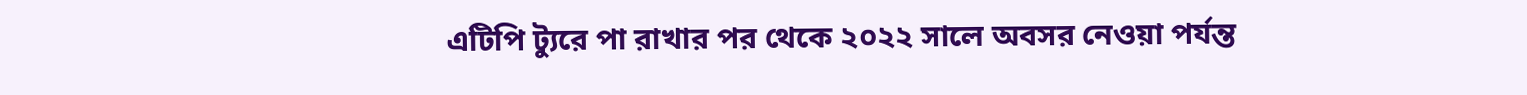এটিপি ট্যুরে পা রাখার পর থেকে ২০২২ সালে অবসর নেওয়া পর্যন্ত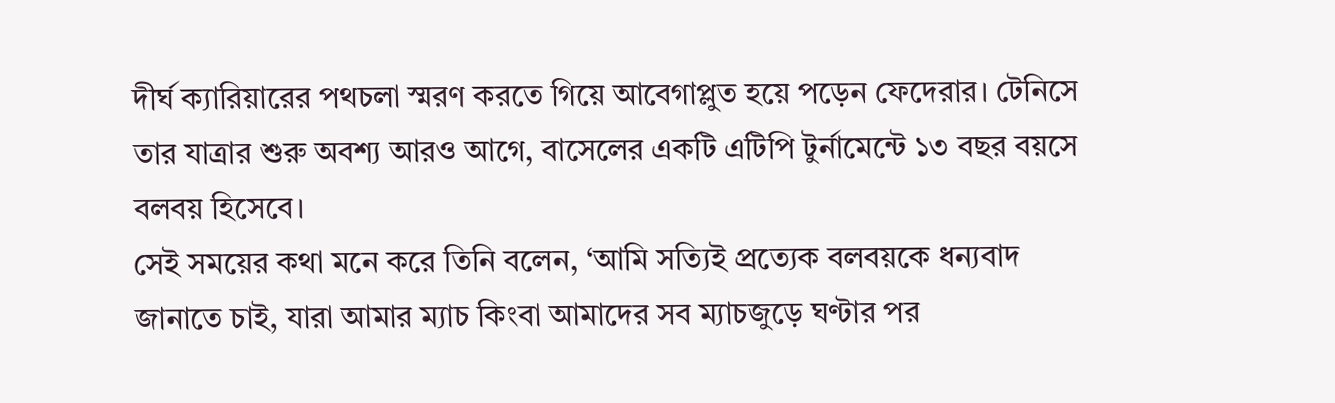দীর্ঘ ক্যারিয়ারের পথচলা স্মরণ করতে গিয়ে আবেগাপ্লুত হয়ে পড়েন ফেদেরার। টেনিসে তার যাত্রার শুরু অবশ্য আরও আগে, বাসেলের একটি এটিপি টুর্নামেন্টে ১৩ বছর বয়সে বলবয় হিসেবে।
সেই সময়ের কথা মনে করে তিনি বলেন, ‘আমি সত্যিই প্রত্যেক বলবয়কে ধন্যবাদ জানাতে চাই, যারা আমার ম্যাচ কিংবা আমাদের সব ম্যাচজুড়ে ঘণ্টার পর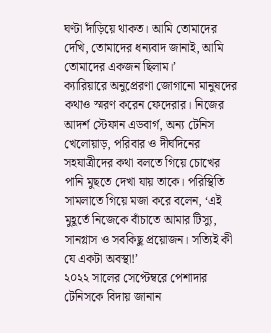ঘণ্টা দাঁড়িয়ে থাকত। আমি তোমাদের দেখি, তোমাদের ধন্যবাদ জানাই, আমি তোমাদের একজন ছিলাম।’
ক্যারিয়ারে অনুপ্রেরণা জোগানো মানুষদের কথাও স্মরণ করেন ফেদেরার। নিজের আদর্শ স্টেফান এডবার্গ, অন্য টেনিস খেলোয়াড়, পরিবার ও দীর্ঘদিনের সহযাত্রীদের কথা বলতে গিয়ে চোখের পানি মুছতে দেখা যায় তাকে। পরিস্থিতি সামলাতে গিয়ে মজা করে বলেন, ‘এই মুহূর্তে নিজেকে বাঁচাতে আমার টিস্যু, সানগ্লাস ও সবকিছু প্রয়োজন। সত্যিই কী যে একটা অবস্থা!’
২০২২ সালের সেপ্টেম্বরে পেশাদার টেনিসকে বিদায় জানান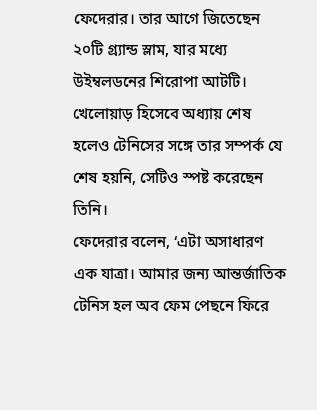ফেদেরার। তার আগে জিতেছেন ২০টি গ্র্যান্ড স্লাম, যার মধ্যে উইম্বলডনের শিরোপা আটটি। খেলোয়াড় হিসেবে অধ্যায় শেষ হলেও টেনিসের সঙ্গে তার সম্পর্ক যে শেষ হয়নি, সেটিও স্পষ্ট করেছেন তিনি।
ফেদেরার বলেন, ‘এটা অসাধারণ এক যাত্রা। আমার জন্য আন্তর্জাতিক টেনিস হল অব ফেম পেছনে ফিরে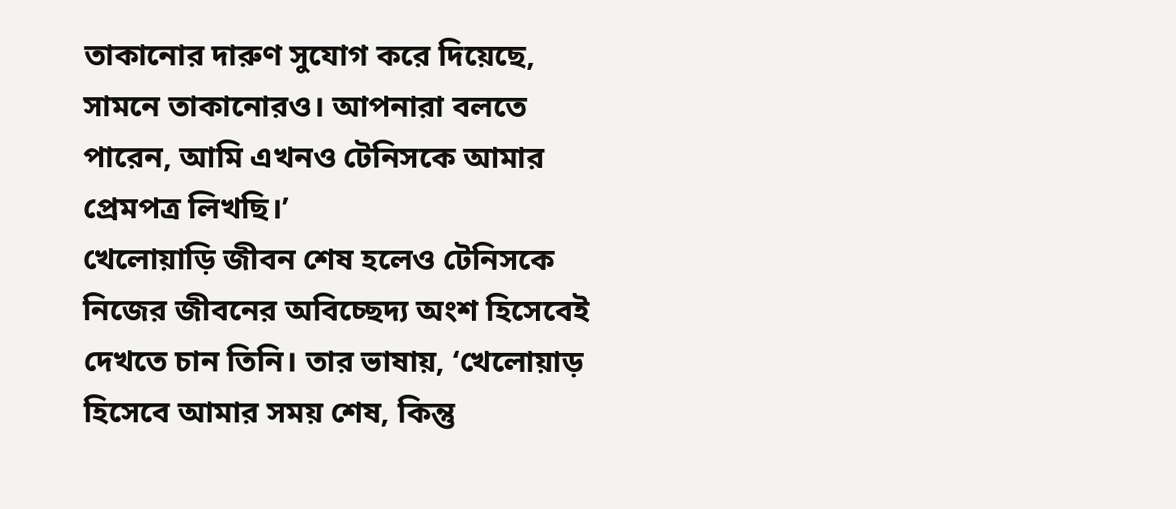তাকানোর দারুণ সুযোগ করে দিয়েছে, সামনে তাকানোরও। আপনারা বলতে পারেন, আমি এখনও টেনিসকে আমার প্রেমপত্র লিখছি।’
খেলোয়াড়ি জীবন শেষ হলেও টেনিসকে নিজের জীবনের অবিচ্ছেদ্য অংশ হিসেবেই দেখতে চান তিনি। তার ভাষায়, ‘খেলোয়াড় হিসেবে আমার সময় শেষ, কিন্তু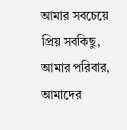আমার সবচেয়ে প্রিয় সবকিছু, আমার পরিবার, আমাদের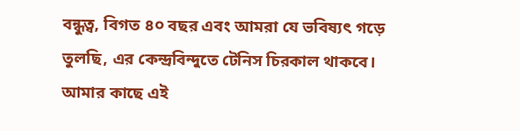বন্ধুত্ব, বিগত ৪০ বছর এবং আমরা যে ভবিষ্যৎ গড়ে তুলছি, এর কেন্দ্রবিন্দুতে টেনিস চিরকাল থাকবে। আমার কাছে এই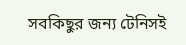সবকিছুর জন্য টেনিসই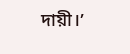দায়ী।’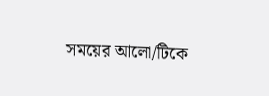সময়ের আলো/টিকে